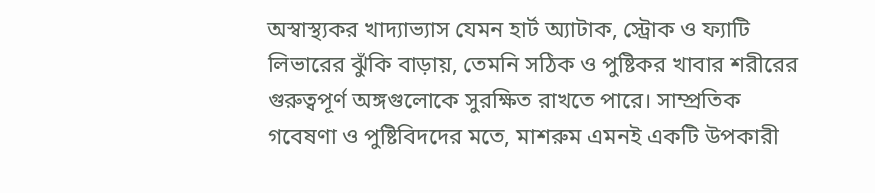অস্বাস্থ্যকর খাদ্যাভ্যাস যেমন হার্ট অ্যাটাক, স্ট্রোক ও ফ্যাটি লিভারের ঝুঁকি বাড়ায়, তেমনি সঠিক ও পুষ্টিকর খাবার শরীরের গুরুত্বপূর্ণ অঙ্গগুলোকে সুরক্ষিত রাখতে পারে। সাম্প্রতিক গবেষণা ও পুষ্টিবিদদের মতে, মাশরুম এমনই একটি উপকারী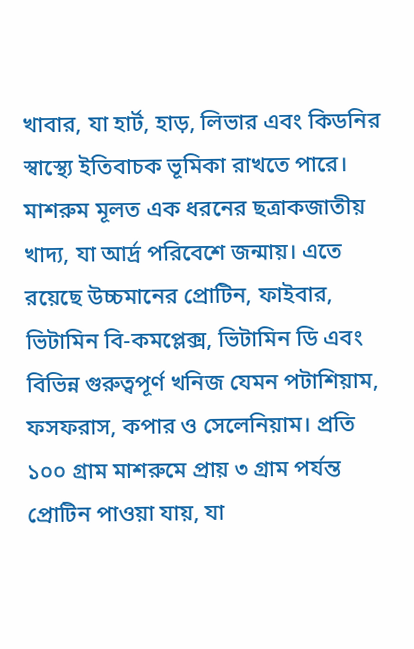খাবার, যা হার্ট, হাড়, লিভার এবং কিডনির স্বাস্থ্যে ইতিবাচক ভূমিকা রাখতে পারে।
মাশরুম মূলত এক ধরনের ছত্রাকজাতীয় খাদ্য, যা আর্দ্র পরিবেশে জন্মায়। এতে রয়েছে উচ্চমানের প্রোটিন, ফাইবার, ভিটামিন বি-কমপ্লেক্স, ভিটামিন ডি এবং বিভিন্ন গুরুত্বপূর্ণ খনিজ যেমন পটাশিয়াম, ফসফরাস, কপার ও সেলেনিয়াম। প্রতি ১০০ গ্রাম মাশরুমে প্রায় ৩ গ্রাম পর্যন্ত প্রোটিন পাওয়া যায়, যা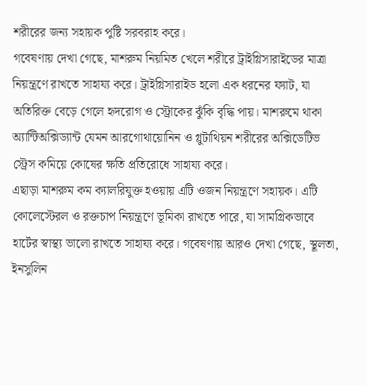শরীরের জন্য সহায়ক পুষ্টি সরবরাহ করে।
গবেষণায় দেখা গেছে, মাশরুম নিয়মিত খেলে শরীরে ট্রাইগ্লিসারাইডের মাত্রা নিয়ন্ত্রণে রাখতে সাহায্য করে। ট্রাইগ্লিসারাইড হলো এক ধরনের ফ্যাট, যা অতিরিক্ত বেড়ে গেলে হৃদরোগ ও স্ট্রোকের ঝুঁকি বৃদ্ধি পায়। মাশরুমে থাকা অ্যান্টিঅক্সিড্যান্ট যেমন আরগোথায়োনিন ও গ্লুটাথিয়ন শরীরের অক্সিডেটিভ স্ট্রেস কমিয়ে কোষের ক্ষতি প্রতিরোধে সাহায্য করে।
এছাড়া মাশরুম কম ক্যালরিযুক্ত হওয়ায় এটি ওজন নিয়ন্ত্রণে সহায়ক। এটি কোলেস্টেরল ও রক্তচাপ নিয়ন্ত্রণে ভূমিকা রাখতে পারে, যা সামগ্রিকভাবে হার্টের স্বাস্থ্য ভালো রাখতে সাহায্য করে। গবেষণায় আরও দেখা গেছে, স্থূলতা, ইনসুলিন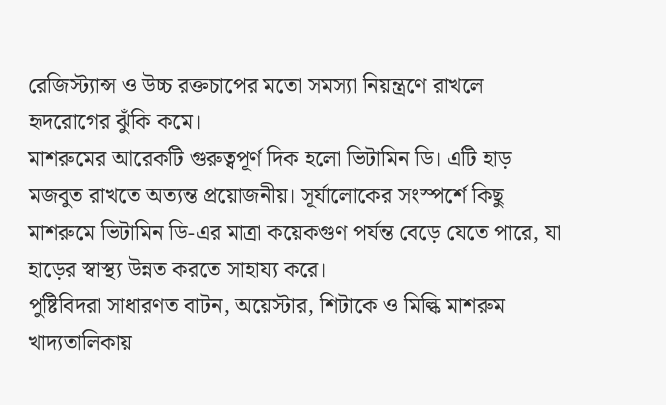রেজিস্ট্যান্স ও উচ্চ রক্তচাপের মতো সমস্যা নিয়ন্ত্রণে রাখলে হৃদরোগের ঝুঁকি কমে।
মাশরুমের আরেকটি গুরুত্বপূর্ণ দিক হলো ভিটামিন ডি। এটি হাড় মজবুত রাখতে অত্যন্ত প্রয়োজনীয়। সূর্যালোকের সংস্পর্শে কিছু মাশরুমে ভিটামিন ডি-এর মাত্রা কয়েকগুণ পর্যন্ত বেড়ে যেতে পারে, যা হাড়ের স্বাস্থ্য উন্নত করতে সাহায্য করে।
পুষ্টিবিদরা সাধারণত বাটন, অয়েস্টার, শিটাকে ও মিল্কি মাশরুম খাদ্যতালিকায়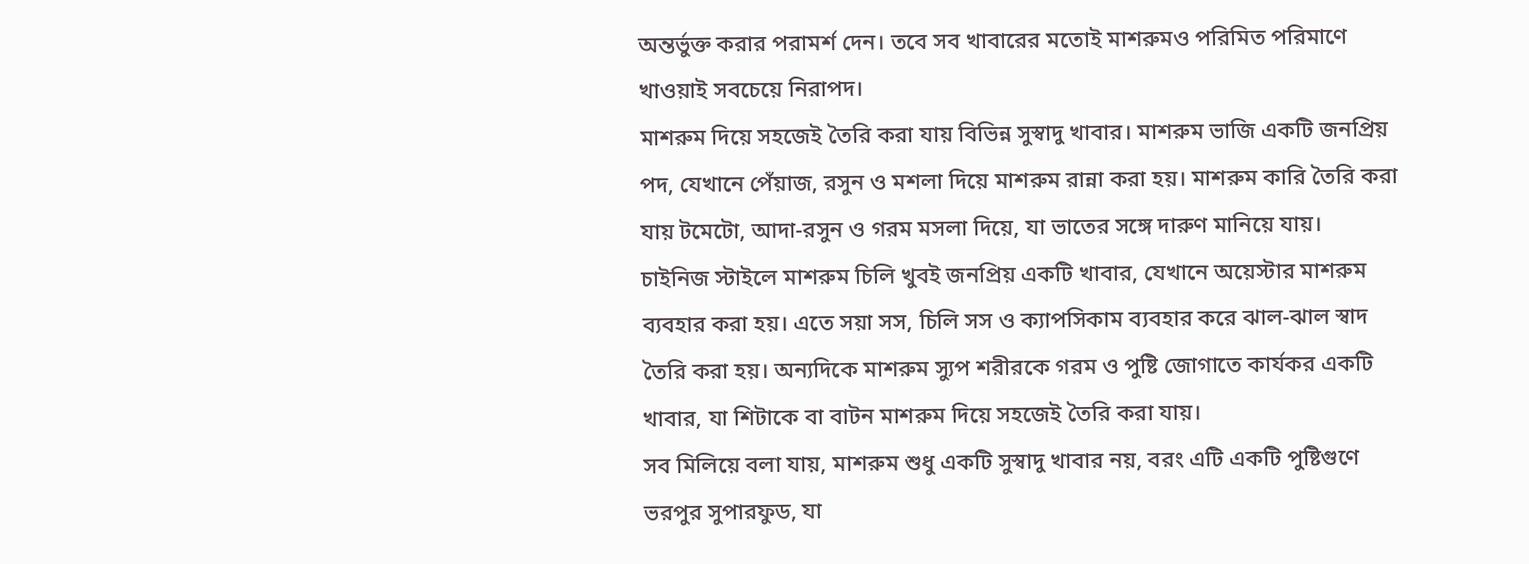অন্তর্ভুক্ত করার পরামর্শ দেন। তবে সব খাবারের মতোই মাশরুমও পরিমিত পরিমাণে খাওয়াই সবচেয়ে নিরাপদ।
মাশরুম দিয়ে সহজেই তৈরি করা যায় বিভিন্ন সুস্বাদু খাবার। মাশরুম ভাজি একটি জনপ্রিয় পদ, যেখানে পেঁয়াজ, রসুন ও মশলা দিয়ে মাশরুম রান্না করা হয়। মাশরুম কারি তৈরি করা যায় টমেটো, আদা-রসুন ও গরম মসলা দিয়ে, যা ভাতের সঙ্গে দারুণ মানিয়ে যায়।
চাইনিজ স্টাইলে মাশরুম চিলি খুবই জনপ্রিয় একটি খাবার, যেখানে অয়েস্টার মাশরুম ব্যবহার করা হয়। এতে সয়া সস, চিলি সস ও ক্যাপসিকাম ব্যবহার করে ঝাল-ঝাল স্বাদ তৈরি করা হয়। অন্যদিকে মাশরুম স্যুপ শরীরকে গরম ও পুষ্টি জোগাতে কার্যকর একটি খাবার, যা শিটাকে বা বাটন মাশরুম দিয়ে সহজেই তৈরি করা যায়।
সব মিলিয়ে বলা যায়, মাশরুম শুধু একটি সুস্বাদু খাবার নয়, বরং এটি একটি পুষ্টিগুণে ভরপুর সুপারফুড, যা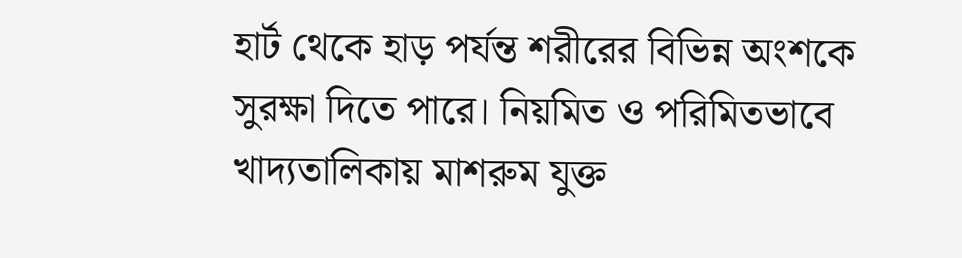হার্ট থেকে হাড় পর্যন্ত শরীরের বিভিন্ন অংশকে সুরক্ষা দিতে পারে। নিয়মিত ও পরিমিতভাবে খাদ্যতালিকায় মাশরুম যুক্ত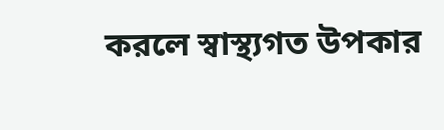করলে স্বাস্থ্যগত উপকার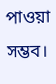পাওয়া সম্ভব।